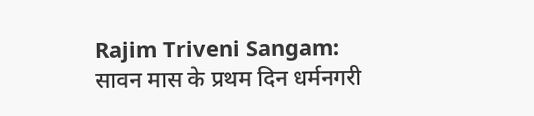Rajim Triveni Sangam: सावन मास के प्रथम दिन धर्मनगरी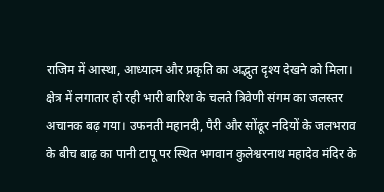राजिम में आस्था, आध्यात्म और प्रकृति का अद्भुत दृश्य देखने को मिला। क्षेत्र में लगातार हो रही भारी बारिश के चलते त्रिवेणी संगम का जलस्तर अचानक बढ़ गया। उफनती महानदी, पैरी और सोंढूर नदियों के जलभराव के बीच बाढ़ का पानी टापू पर स्थित भगवान कुलेश्वरनाथ महादेव मंदिर के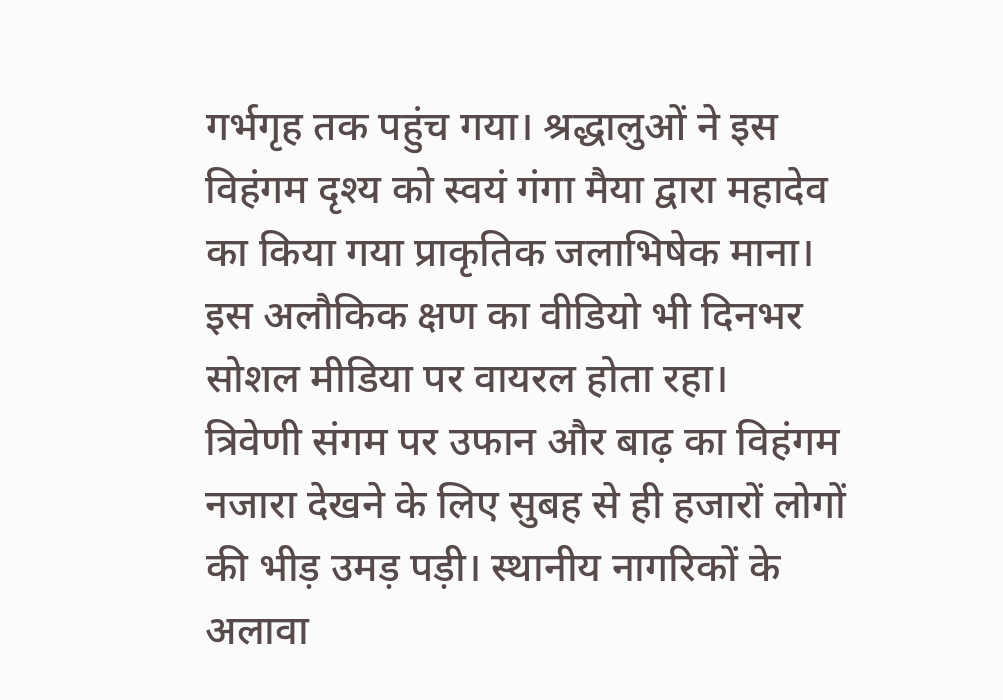गर्भगृह तक पहुंच गया। श्रद्धालुओं ने इस विहंगम दृश्य को स्वयं गंगा मैया द्वारा महादेव का किया गया प्राकृतिक जलाभिषेक माना। इस अलौकिक क्षण का वीडियो भी दिनभर सोशल मीडिया पर वायरल होता रहा।
त्रिवेणी संगम पर उफान और बाढ़ का विहंगम नजारा देखने के लिए सुबह से ही हजारों लोगों की भीड़ उमड़ पड़ी। स्थानीय नागरिकों के अलावा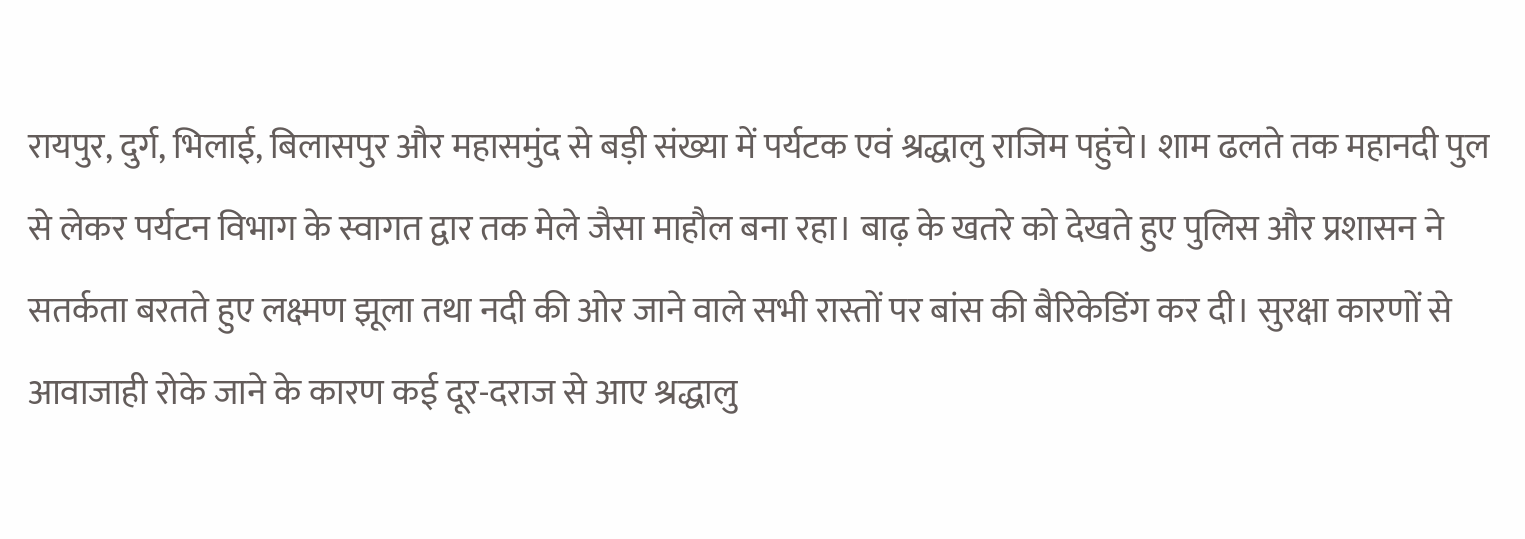रायपुर, दुर्ग, भिलाई, बिलासपुर और महासमुंद से बड़ी संख्या में पर्यटक एवं श्रद्धालु राजिम पहुंचे। शाम ढलते तक महानदी पुल से लेकर पर्यटन विभाग के स्वागत द्वार तक मेले जैसा माहौल बना रहा। बाढ़ के खतरे को देखते हुए पुलिस और प्रशासन ने सतर्कता बरतते हुए लक्ष्मण झूला तथा नदी की ओर जाने वाले सभी रास्तों पर बांस की बैरिकेडिंग कर दी। सुरक्षा कारणों से आवाजाही रोके जाने के कारण कई दूर-दराज से आए श्रद्धालु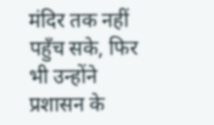मंदिर तक नहीं पहुँच सके, फिर भी उन्होंने प्रशासन के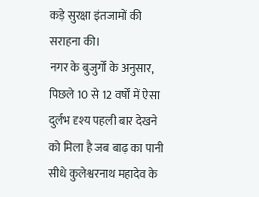कड़े सुरक्षा इंतजामों की सराहना की।
नगर के बुजुर्गों के अनुसार, पिछले 10 से 12 वर्षों में ऐसा दुर्लभ दृश्य पहली बार देखने को मिला है जब बाढ़ का पानी सीधे कुलेश्वरनाथ महादेव के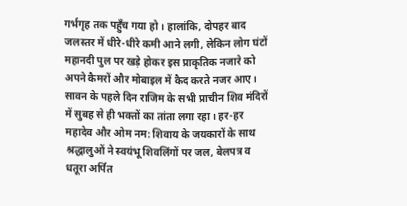गर्भगृह तक पहुँच गया हो। हालांकि, दोपहर बाद जलस्तर में धीरे-धीरे कमी आने लगी, लेकिन लोग घंटों महानदी पुल पर खड़े होकर इस प्राकृतिक नजारे को अपने कैमरों और मोबाइल में कैद करते नजर आए।
सावन के पहले दिन राजिम के सभी प्राचीन शिव मंदिरों में सुबह से ही भक्तों का तांता लगा रहा। हर-हर महादेव और ओम नम: शिवाय के जयकारों के साथ श्रद्धालुओं ने स्वयंभू शिवलिंगों पर जल, बेलपत्र व धतूरा अर्पित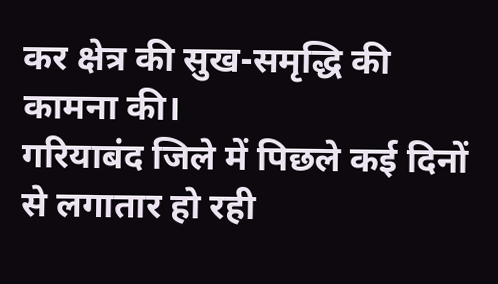कर क्षेत्र की सुख-समृद्धि की कामना की।
गरियाबंद जिले में पिछले कई दिनों से लगातार हो रही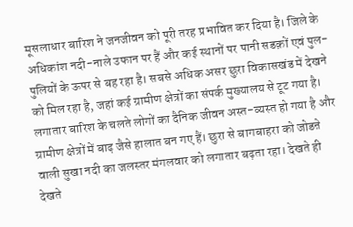मूसलाधार बारिश ने जनजीवन को पूरी तरह प्रभावित कर दिया है। जिले के अधिकांश नदी-नाले उफान पर हैं और कई स्थानों पर पानी सडक़ों एवं पुल-पुलियों के ऊपर से बह रहा है। सबसे अधिक असर छुरा विकासखंड में देखने को मिल रहा है, जहां कई ग्रामीण क्षेत्रों का संपर्क मुख्यालय से टूट गया है। लगातार बारिश के चलते लोगों का दैनिक जीवन अस्त-व्यस्त हो गया है और ग्रामीण क्षेत्रों में बाढ़ जैसे हालात बन गए हैं। छुरा से बागबाहरा को जोडऩे वाली सुखा नदी का जलस्तर मंगलवार को लगातार बढ़ता रहा। देखते ही देखते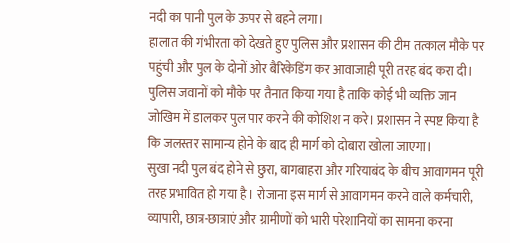नदी का पानी पुल के ऊपर से बहने लगा।
हालात की गंभीरता को देखते हुए पुलिस और प्रशासन की टीम तत्काल मौके पर पहुंची और पुल के दोनों ओर बैरिकेडिंग कर आवाजाही पूरी तरह बंद करा दी। पुलिस जवानों को मौके पर तैनात किया गया है ताकि कोई भी व्यक्ति जान जोखिम में डालकर पुल पार करने की कोशिश न करे। प्रशासन ने स्पष्ट किया है कि जलस्तर सामान्य होने के बाद ही मार्ग को दोबारा खोला जाएगा।
सुखा नदी पुल बंद होने से छुरा, बागबाहरा और गरियाबंद के बीच आवागमन पूरी तरह प्रभावित हो गया है। रोजाना इस मार्ग से आवागमन करने वाले कर्मचारी, व्यापारी, छात्र-छात्राएं और ग्रामीणों को भारी परेशानियों का सामना करना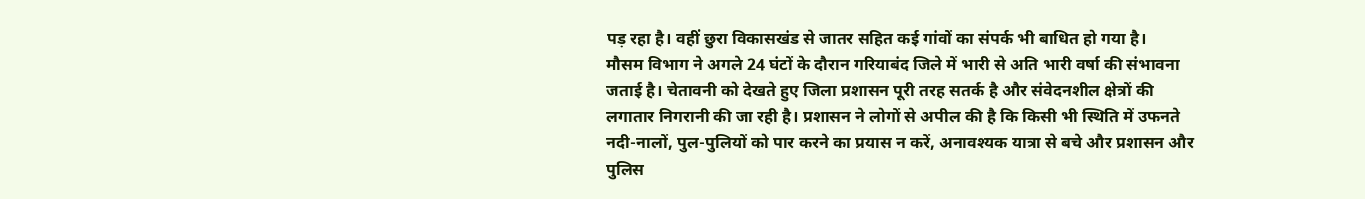पड़ रहा है। वहीं छुरा विकासखंड से जातर सहित कई गांवों का संपर्क भी बाधित हो गया है।
मौसम विभाग ने अगले 24 घंटों के दौरान गरियाबंद जिले में भारी से अति भारी वर्षा की संभावना जताई है। चेतावनी को देखते हुए जिला प्रशासन पूरी तरह सतर्क है और संवेदनशील क्षेत्रों की लगातार निगरानी की जा रही है। प्रशासन ने लोगों से अपील की है कि किसी भी स्थिति में उफनते नदी-नालों, पुल-पुलियों को पार करने का प्रयास न करें, अनावश्यक यात्रा से बचे और प्रशासन और पुलिस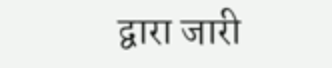द्वारा जारी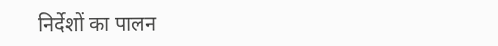निर्देशों का पालन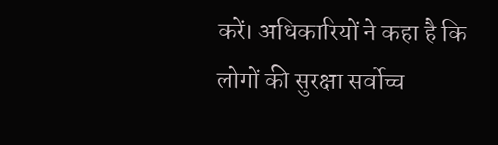करें। अधिकारियों ने कहा है कि लोगों की सुरक्षा सर्वोच्च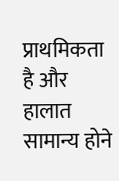प्राथमिकता है और हालात सामान्य होने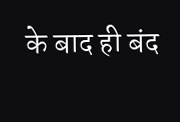के बाद ही बंद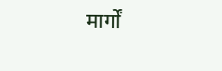मार्गों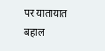पर यातायात बहाल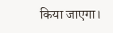किया जाएगा।